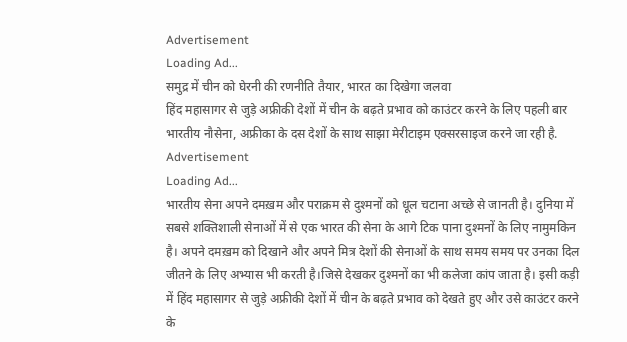Advertisement
Loading Ad...
समुद्र में चीन को घेरनी की रणनीति तैयार, भारत का दिखेगा जलवा
हिंद महासागर से जुड़े अफ्रीकी देशों में चीन के बढ़ते प्रभाव को काउंटर करने के लिए पहली बार भारतीय नौसेना, अफ्रीका के दस देशों के साथ साझा मेरीटाइम एक्सरसाइज करने जा रही है.
Advertisement
Loading Ad...
भारतीय सेना अपने दमख़म और पराक्रम से दुश्मनों को धूल चटाना अच्छे से जानती है। दुनिया में सबसे शक्तिशाली सेनाओं में से एक भारत की सेना के आगे टिक पाना दुश्मनों के लिए नामुमकिन है। अपने दमख़म को दिखाने और अपने मित्र देशों की सेनाओं के साथ समय समय पर उनका दिल जीतने के लिए अभ्यास भी करती है।जिसे देखकर दुश्मनों का भी कलेजा कांप जाता है। इसी कड़ी में हिंद महासागर से जुड़े अफ्रीकी देशों में चीन के बढ़ते प्रभाव को देखते हुए और उसे काउंटर करने के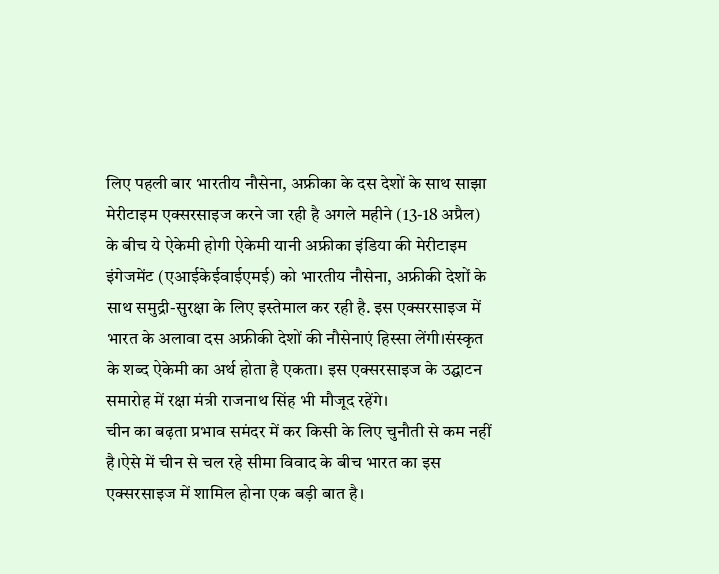लिए पहली बार भारतीय नौसेना, अफ्रीका के दस देशों के साथ साझा मेरीटाइम एक्सरसाइज करने जा रही है अगले महीने (13-18 अप्रैल) के बीच ये ऐकेमी होगी ऐकेमी यानी अफ्रीका इंडिया की मेरीटाइम इंगेजमेंट (एआईकेईवाईएमई) को भारतीय नौसेना, अफ्रीकी देशों के साथ समुद्री-सुरक्षा के लिए इस्तेमाल कर रही है. इस एक्सरसाइज में भारत के अलावा दस अफ्रीकी देशों की नौसेनाएं हिस्सा लेंगी।संस्कृत के शब्द ऐकेमी का अर्थ होता है एकता। इस एक्सरसाइज के उद्घाटन समारोह में रक्षा मंत्री राजनाथ सिंह भी मौजूद रहेंगे।
चीन का बढ़ता प्रभाव समंदर में कर किसी के लिए चुनौती से कम नहीं है।ऐसे में चीन से चल रहे सीमा विवाद के बीच भारत का इस एक्सरसाइज में शामिल होना एक बड़ी बात है।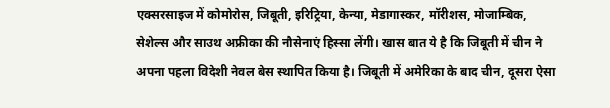एक्सरसाइज में कोमोरोस, जिबूती, इरिट्रिया, केन्या, मेडागास्कर, मॉरीशस, मोजाम्बिक, सेशेल्स और साउथ अफ्रीका की नौसेनाएं हिस्सा लेंगी। खास बात ये है कि जिबूती में चीन ने अपना पहला विदेशी नेवल बेस स्थापित किया है। जिबूती में अमेरिका के बाद चीन, दूसरा ऐसा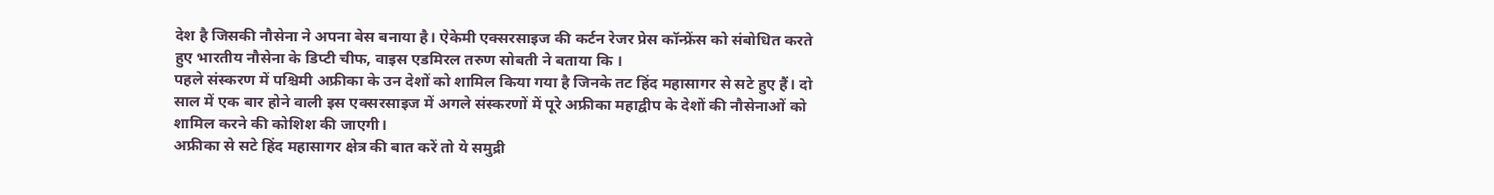देश है जिसकी नौसेना ने अपना बेस बनाया है। ऐकेमी एक्सरसाइज की कर्टन रेजर प्रेस कॉन्फ्रेंस को संबोधित करते हुए भारतीय नौसेना के डिप्टी चीफ, वाइस एडमिरल तरुण सोबती ने बताया कि ।
पहले संस्करण में पश्चिमी अफ्रीका के उन देशों को शामिल किया गया है जिनके तट हिंद महासागर से सटे हुए हैं। दो साल में एक बार होने वाली इस एक्सरसाइज में अगले संस्करणों में पूरे अफ्रीका महाद्वीप के देशों की नौसेनाओं को शामिल करने की कोशिश की जाएगी।
अफ्रीका से सटे हिंद महासागर क्षेत्र की बात करें तो ये समुद्री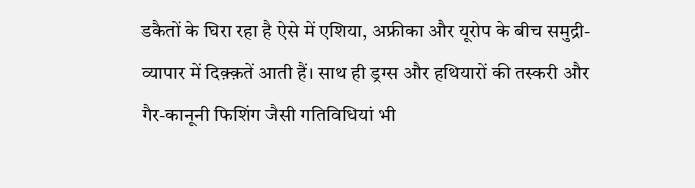डकैतों के घिरा रहा है ऐसे में एशिया, अफ्रीका और यूरोप के बीच समुद्री-व्यापार में दिक़्क़तें आती हैं। साथ ही ड्रग्स और हथियारों की तस्करी और गैर-कानूनी फिशिंग जैसी गतिविधियां भी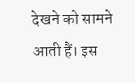देखने को सामने आती हैं। इस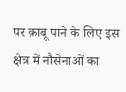पर क़ाबू पाने के लिए इस क्षेत्र में नौसेनाओं का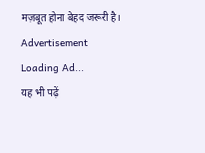मज़बूत होना बेहद जरूरी है।
Advertisement
Loading Ad...
यह भी पढ़ें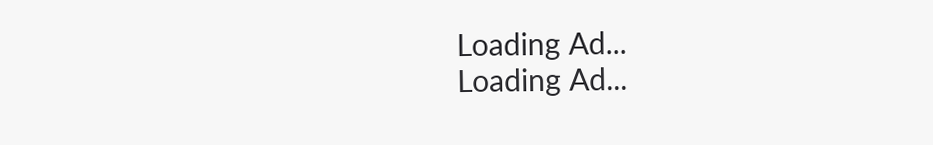Loading Ad...
Loading Ad...